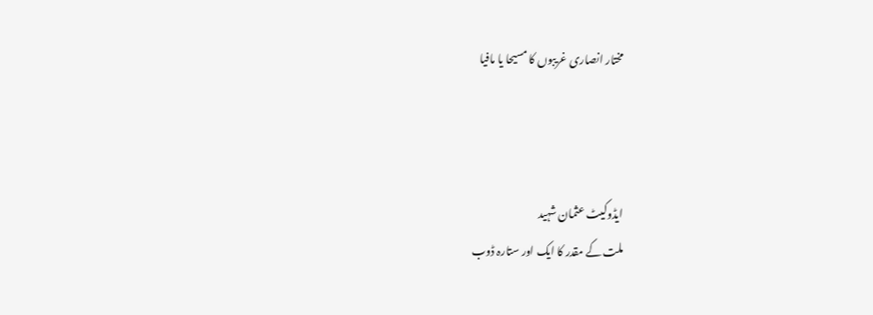مختار انصاری غریبوں کا مسیحا یا مافیا



ایڈوکیٹ عثمان شہید
ملت کے مقدر کا ایک اور ستارہ ڈوب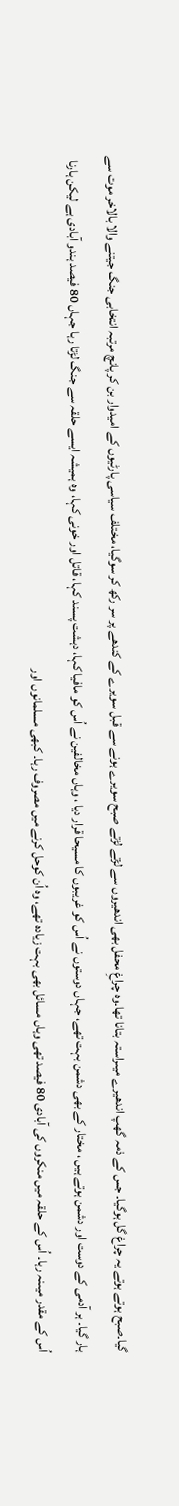گیا۔صبح ہوتے ہوتے یہ چراغ گل ہوگیا۔ جس کے ذمہ گھپ اندھیرے میںراستہ بتانا تھا۔وہ چراغِ محفل بھی اندھیروں سے لڑتے لڑتے صبح سویرے ہونے سے قبل سویرے کے کندھے پر سر رکھ کر سوگیا، مختلف سیاسی پارٹیوں کے امیدوار بن کر پانچ مرتبہ انتخابی جنگ جیتنے والا بالاخر موت سے ہار گیا۔ ہر آدمی کے دوست اور دشمن ہوتے ہیں ، مختار کے بھی دشمن بہت تھے، جہاں دوستوں نے اُس کو غریبوں کا مسیحا قرار دیا ، وہاں مخالفین نے اُس کو مافیا کہا، دہشت پسند کہا، قاتل اور خونی کہا، وہ ہمیشہ ایسے حلقہ سے جنگ لڑتا رہا جہاں 80 فیصد ہندو آبادی ہے لیکن ہارنا اُس کے مقدر میںنہ رہا۔ اُس کے حلقہ میں منکروں کی آبادی 80 فیصد تھی وہاں مسائل بھی بہت زیادہ تھے، وہ اُن کوحل کرنے میں مصروف رہا۔ کبھی مسلمانوں اور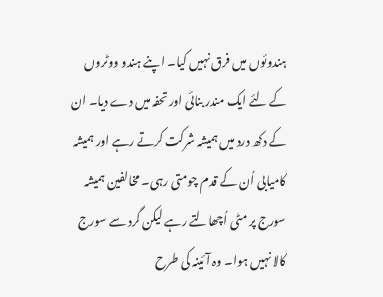ہندوئوں میں فرق نہیں کیا۔ اپنے ہندو ووٹروں کے لئے ایک مندر بنائی اور تحفہ میں دے دیا۔ ان کے دکھ درد میں ہمیشہ شرکت کرتے رہے اور ہمیشہ کامیابی اُن کے قدم چومتی رہی۔ مخالفین ہمیشہ سورج پر مٹی اُچھالتے رہے لیکن گرد سے سورج کالا نہیں ہوا۔ وہ آئینہ کی طرح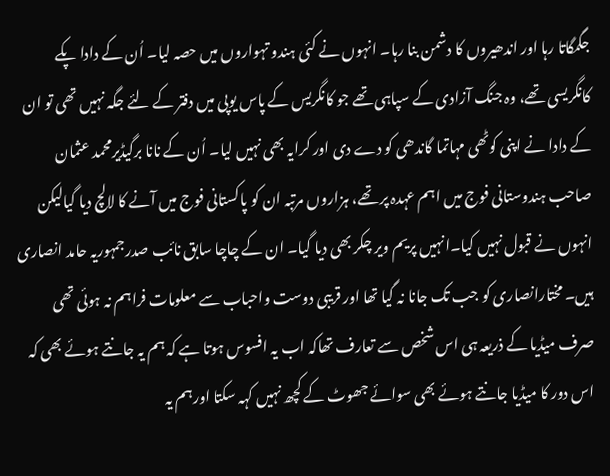جگمگاتا رہا اور اندھیروں کا دشمن بنا رہا۔ انہوں نے کئی ہندو تہواروں میں حصہ لیا۔ اُن کے دادا پکے کانگریسی تھے، وہ جنگ آزادی کے سپاہی تھے جو کانگریس کے پاس یوپی میں دفتر کے لئے جگہ نہیں تھی تو ان کے دادا نے اپنی کوٹھی مہاتما گاندھی کو دے دی اور کرایہ بھی نہیں لیا۔ اُن کے نانا برگیڈیرمحمد عثمان صاحب ہندوستانی فوج میں اہم عہدہ پر تھے، ہزاروں مرتبہ ان کو پاکستانی فوج میں آنے کا لالچ دیا گیالیکن انہوں نے قبول نہیں کیا۔انہیں پریم ویر چکر بھی دیا گیا۔ ان کے چاچا سابق نائب صدرجمہوریہ حامد انصاری ہیں۔ مختارانصاری کو جب تک جانا نہ گیا تھا اور قریبی دوست واحباب سے معلومات فراہم نہ ہوئی تھی صرف میڈیا کے ذریعہ ہی اس شخص سے تعارف تھاکہ اب یہ افسوس ہوتا ہے کہ ہم یہ جانتے ہوئے بھی کہ اس دور کا میڈیا جانتے ہوئے بھی سوائے جھوٹ کے کچھ نہیں کہہ سکتا اورہم یہ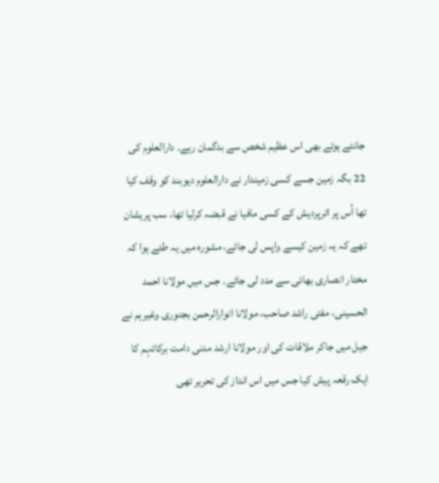جانتے ہوئے بھی اس عظیم شخص سے بدگمان رہے۔ دارالعلوم کی 22 بگہ زمین جسے کسی زمیندار نے دارالعلوم دیوبند کو وقف کیا تھا اُس پر اترپردیش کے کسی مافیا نے قبضہ کرلیا تھا، سب پریشان تھے کہ یہ زمین کیسے واپس لی جائے، مشورہ میں یہ طئے ہوا کہ مختار انصاری بھائی سے مدد لی جائے۔ جس میں مولانا احمد الحسینی، مفتی راشد صاحب، مولانا انوارالرحمن بجنوری وغیرہم نے جیل میں جاکر ملاقات کی اور مولانا ارشد مدنی دامت برکاتہم کا ایک رقعہ پیش کیا جس میں اس انداز کی تحریر تھی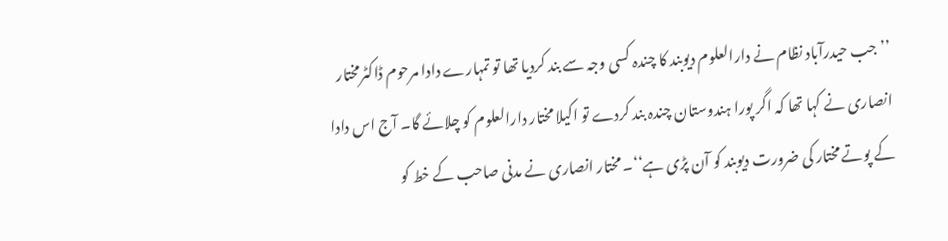’’جب حیدرآباد نظام نے دارالعلوم دیوبند کا چندہ کسی وجہ سے بند کردیا تھا تو تمہارے دادا مرحوم ڈاکٹرمختار انصاری نے کہا تھا کہ اگر پورا ہندوستان چندہ بند کردے تو اکیلا مختار دارالعلوم کو چلائے گا۔ آج اس دادا کے پوتے مختار کی ضرورت دیوبند کو آن پڑی ہے‘‘۔ مختار انصاری نے مدنی صاحب کے خط کو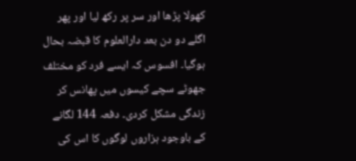کھولا پڑھا اور سر پر رکھ لیا اور پھر اگلے دو دن بعد دارالعلوم کا قبضہ بحال ہوگیا۔ افسوس کہ ایسے فرد کو مختلف جھوٹے سچے کیسوں میں پھانس کر زندگی مشکل کردی۔ دفعہ 144 لگانے کے باوجود ہزاروں لوگوں کا اس کی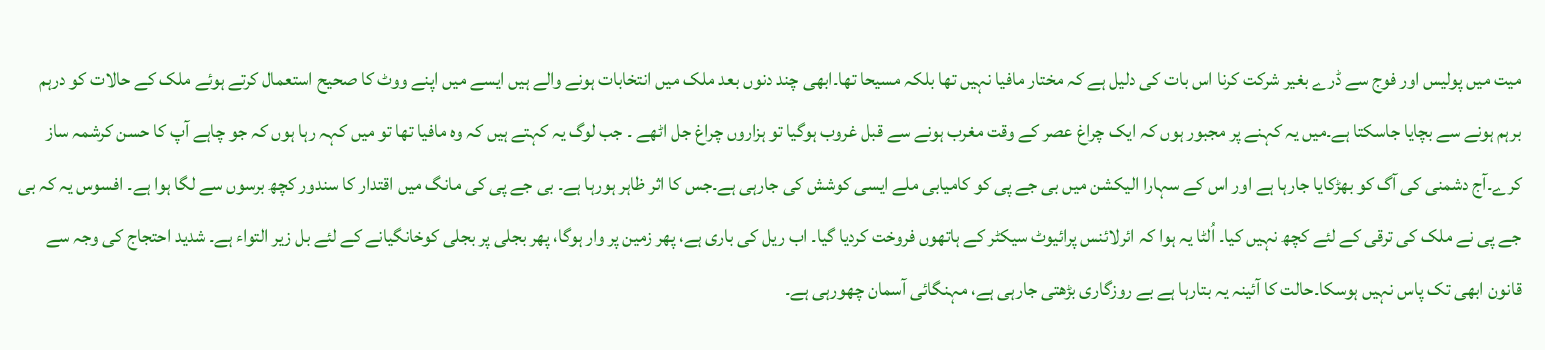میت میں پولیس اور فوج سے ڈرے بغیر شرکت کرنا اس بات کی دلیل ہے کہ مختار مافیا نہیں تھا بلکہ مسیحا تھا۔ابھی چند دنوں بعد ملک میں انتخابات ہونے والے ہیں ایسے میں اپنے ووٹ کا صحیح استعمال کرتے ہوئے ملک کے حالات کو درہم برہم ہونے سے بچایا جاسکتا ہے۔میں یہ کہنے پر مجبور ہوں کہ ایک چراغ عصر کے وقت مغرب ہونے سے قبل غروب ہوگیا تو ہزاروں چراغ جل اٹھے ۔ جب لوگ یہ کہتے ہیں کہ وہ مافیا تھا تو میں کہہ رہا ہوں کہ جو چاہے آپ کا حسن کرشمہ ساز کرے۔آج دشمنی کی آگ کو بھڑکایا جارہا ہے اور اس کے سہارا الیکشن میں بی جے پی کو کامیابی ملے ایسی کوشش کی جارہی ہے۔جس کا اثر ظاہر ہورہا ہے۔ بی جے پی کی مانگ میں اقتدار کا سندور کچھ برسوں سے لگا ہوا ہے۔ افسوس یہ کہ بی جے پی نے ملک کی ترقی کے لئے کچھ نہیں کیا۔ اُلٹا یہ ہوا کہ ائرلائنس پرائیوٹ سیکٹر کے ہاتھوں فروخت کردیا گیا۔ اب ریل کی باری ہے، پھر زمین پر وار ہوگا، پھر بجلی پر بجلی کوخانگیانے کے لئے بل زیر التواء ہے۔ شدید احتجاج کی وجہ سے قانون ابھی تک پاس نہیں ہوسکا۔حالت کا آئینہ یہ بتارہا ہے بے روزگاری بڑھتی جارہی ہے، مہنگائی آسمان چھورہی ہے۔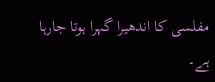مفلسی کا اندھیرا گہرا ہوتا جارہا ہے۔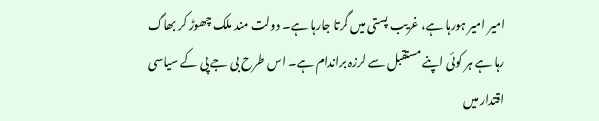امیر امیر ہورہا ہے، غریب پستی میں گرتا جارہا ہے۔ دولت مند ملک چھوڑ کر بھاگ رہا ہے ہر کوئی اپنے مستقبل سے لرزہ براندام ہے۔ اس طرح بی جے پی کے سیاسی اقتدار میں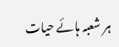ہر شعبہ ہائے حیات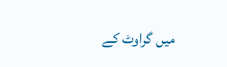میں گراوٹ کے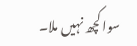سوا کچھ نہیں ملا۔